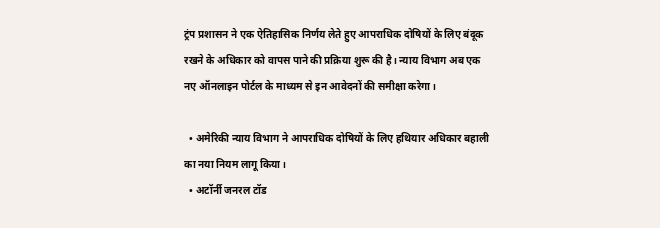ट्रंप प्रशासन ने एक ऐतिहासिक निर्णय लेते हुए आपराधिक दोषियों के लिए बंदूक रखने के अधिकार को वापस पाने की प्रक्रिया शुरू की है। न्याय विभाग अब एक नए ऑनलाइन पोर्टल के माध्यम से इन आवेदनों की समीक्षा करेगा।

  • अमेरिकी न्याय विभाग ने आपराधिक दोषियों के लिए हथियार अधिकार बहाली का नया नियम लागू किया।
  • अटॉर्नी जनरल टॉड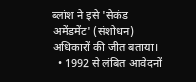ब्लांश ने इसे 'सेकंड अमेंडमेंट' (संशोधन) अधिकारों की जीत बताया।
  • 1992 से लंबित आवेदनों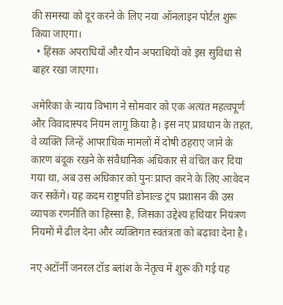की समस्या को दूर करने के लिए नया ऑनलाइन पोर्टल शुरू किया जाएगा।
  • हिंसक अपराधियों और यौन अपराधियों को इस सुविधा से बाहर रखा जाएगा।

अमेरिका के न्याय विभाग ने सोमवार को एक अत्यंत महत्वपूर्ण और विवादास्पद नियम लागू किया है। इस नए प्रावधान के तहत, वे व्यक्ति जिन्हें आपराधिक मामलों में दोषी ठहराए जाने के कारण बंदूक रखने के संवैधानिक अधिकार से वंचित कर दिया गया था, अब उस अधिकार को पुनः प्राप्त करने के लिए आवेदन कर सकेंगे। यह कदम राष्ट्रपति डोनाल्ड ट्रंप प्रशासन की उस व्यापक रणनीति का हिस्सा है, जिसका उद्देश्य हथियार नियंत्रण नियमों में ढील देना और व्यक्तिगत स्वतंत्रता को बढ़ावा देना है।

नए अटॉर्नी जनरल टॉड ब्लांश के नेतृत्व में शुरू की गई यह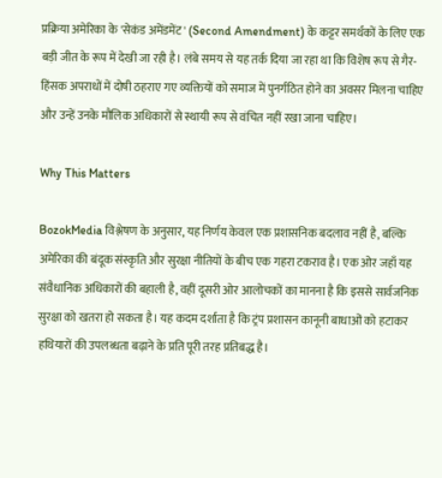प्रक्रिया अमेरिका के 'सेकंड अमेंडमेंट' (Second Amendment) के कट्टर समर्थकों के लिए एक बड़ी जीत के रूप में देखी जा रही है। लंबे समय से यह तर्क दिया जा रहा था कि विशेष रूप से गैर-हिंसक अपराधों में दोषी ठहराए गए व्यक्तियों को समाज में पुनर्गठित होने का अवसर मिलना चाहिए और उन्हें उनके मौलिक अधिकारों से स्थायी रूप से वंचित नहीं रखा जाना चाहिए।

Why This Matters

BozokMedia विश्लेषण के अनुसार, यह निर्णय केवल एक प्रशासनिक बदलाव नहीं है, बल्कि अमेरिका की बंदूक संस्कृति और सुरक्षा नीतियों के बीच एक गहरा टकराव है। एक ओर जहाँ यह संवैधानिक अधिकारों की बहाली है, वहीं दूसरी ओर आलोचकों का मानना है कि इससे सार्वजनिक सुरक्षा को खतरा हो सकता है। यह कदम दर्शाता है कि ट्रंप प्रशासन कानूनी बाधाओं को हटाकर हथियारों की उपलब्धता बढ़ाने के प्रति पूरी तरह प्रतिबद्ध है।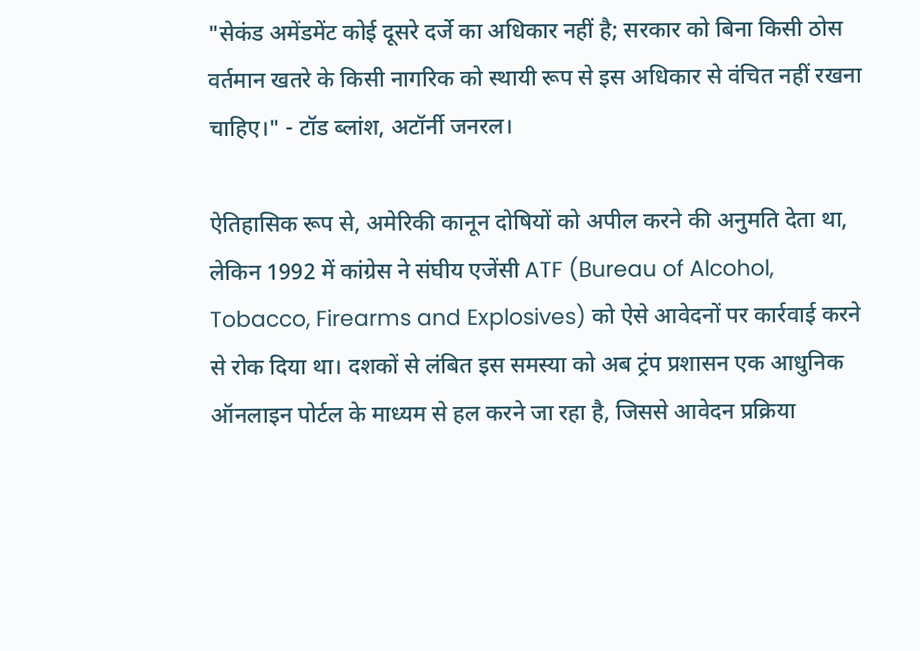"सेकंड अमेंडमेंट कोई दूसरे दर्जे का अधिकार नहीं है; सरकार को बिना किसी ठोस वर्तमान खतरे के किसी नागरिक को स्थायी रूप से इस अधिकार से वंचित नहीं रखना चाहिए।" - टॉड ब्लांश, अटॉर्नी जनरल।

ऐतिहासिक रूप से, अमेरिकी कानून दोषियों को अपील करने की अनुमति देता था, लेकिन 1992 में कांग्रेस ने संघीय एजेंसी ATF (Bureau of Alcohol, Tobacco, Firearms and Explosives) को ऐसे आवेदनों पर कार्रवाई करने से रोक दिया था। दशकों से लंबित इस समस्या को अब ट्रंप प्रशासन एक आधुनिक ऑनलाइन पोर्टल के माध्यम से हल करने जा रहा है, जिससे आवेदन प्रक्रिया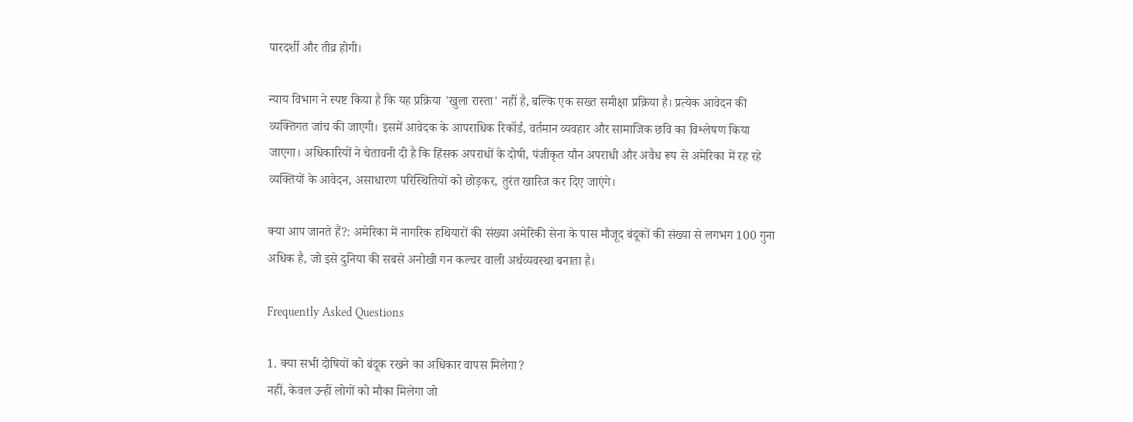पारदर्शी और तीव्र होगी।

न्याय विभाग ने स्पष्ट किया है कि यह प्रक्रिया 'खुला रास्ता' नहीं है, बल्कि एक सख्त समीक्षा प्रक्रिया है। प्रत्येक आवेदन की व्यक्तिगत जांच की जाएगी। इसमें आवेदक के आपराधिक रिकॉर्ड, वर्तमान व्यवहार और सामाजिक छवि का विश्लेषण किया जाएगा। अधिकारियों ने चेतावनी दी है कि हिंसक अपराधों के दोषी, पंजीकृत यौन अपराधी और अवैध रूप से अमेरिका में रह रहे व्यक्तियों के आवेदन, असाधारण परिस्थितियों को छोड़कर, तुरंत खारिज कर दिए जाएंगे।

क्या आप जानते हैं?: अमेरिका में नागरिक हथियारों की संख्या अमेरिकी सेना के पास मौजूद बंदूकों की संख्या से लगभग 100 गुना अधिक है, जो इसे दुनिया की सबसे अनोखी गन कल्चर वाली अर्थव्यवस्था बनाता है।

Frequently Asked Questions

1. क्या सभी दोषियों को बंदूक रखने का अधिकार वापस मिलेगा?
नहीं, केवल उन्हीं लोगों को मौका मिलेगा जो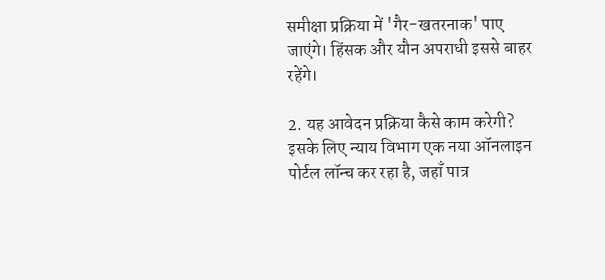समीक्षा प्रक्रिया में 'गैर-खतरनाक' पाए जाएंगे। हिंसक और यौन अपराधी इससे बाहर रहेंगे।

2. यह आवेदन प्रक्रिया कैसे काम करेगी?
इसके लिए न्याय विभाग एक नया ऑनलाइन पोर्टल लॉन्च कर रहा है, जहाँ पात्र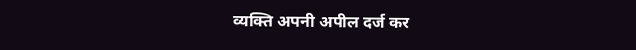व्यक्ति अपनी अपील दर्ज कर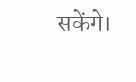सकेंगे।